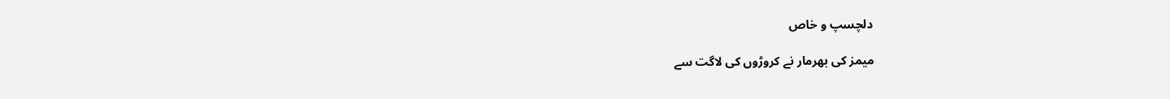دلچسپ و خاص

میمز کی بھرمار نے کروڑوں کی لاگت سے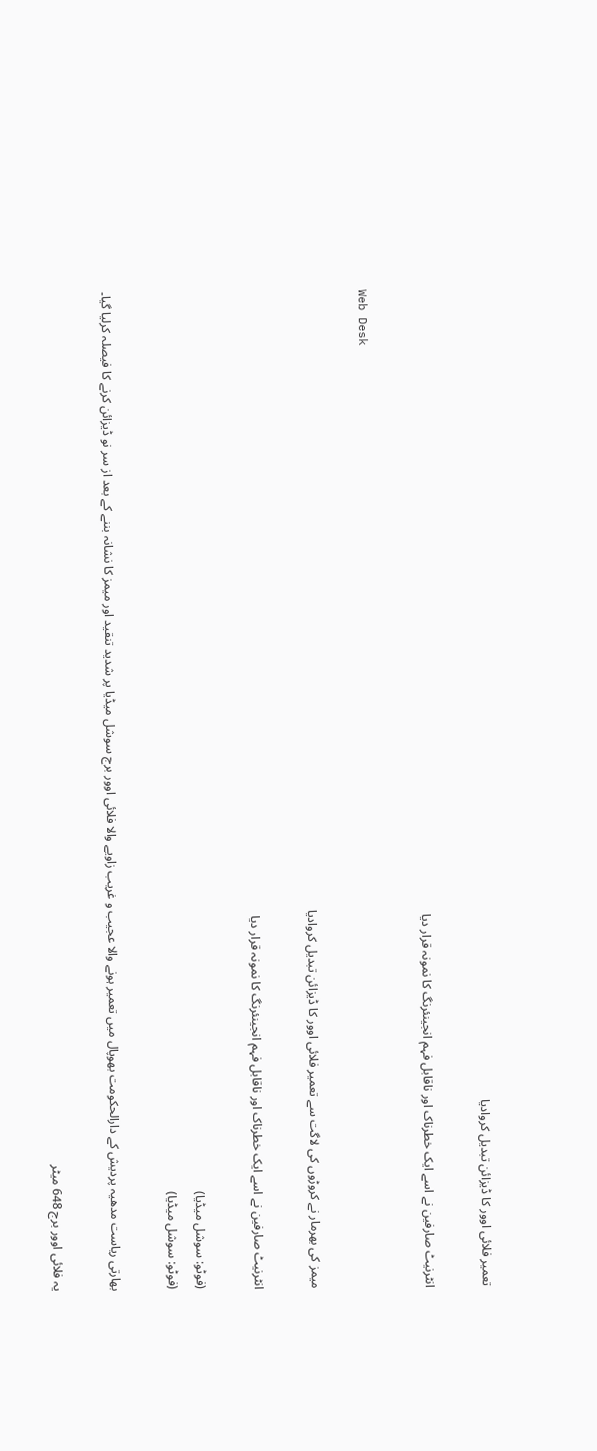تعمیر فلائی اوور کا ڈیزائن تبدیل کروادیا

انٹرنیٹ صارفین نے اسے ایک خطرناک اور ناقابل فہم انجینئرنگ کا نمونہ قرار دیا

Web Desk

میمز کی بھرمار نے کروڑوں کی لاگت سے تعمیر فلائی اوور کا ڈیزائن تبدیل کروادیا

انٹرنیٹ صارفین نے اسے ایک خطرناک اور ناقابل فہم انجینئرنگ کا نمونہ قرار دیا

(فوٹو: سوشل میڈیا)
(فوٹو: سوشل میڈیا)

بھارتی ریاست مدھیہ پردیش کے دارالحکومت بھوپال میں تعمیر ہونے والا عجیب و غریب زاویے والا فلائی اوور برج سوشل میڈیا پر شدید تنقید اور میمز کا نشانہ بننے کے بعد از سر نو ڈیزائن کرنے کا فیصلہ کرلیا گیا۔

یہ فلائی اوور برج 648 میٹر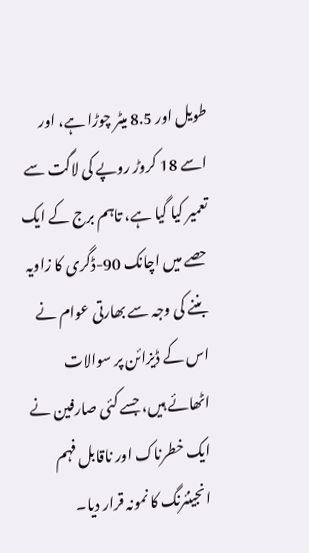طویل اور 8.5 میٹر چوڑا ہے، اور اسے 18 کروڑ روپے کی لاگت سے تعمیر کیا گیا ہے، تاہم برج کے ایک حصے میں اچانک 90-ڈگری کا زاویہ بننے کی وجہ سے بھارتی عوام نے اس کے ڈیزائن پر سوالات اٹھائے ہیں، جسے کئی صارفین نے ایک خطرناک اور ناقابل فہم انجینئرنگ کا نمونہ قرار دیا۔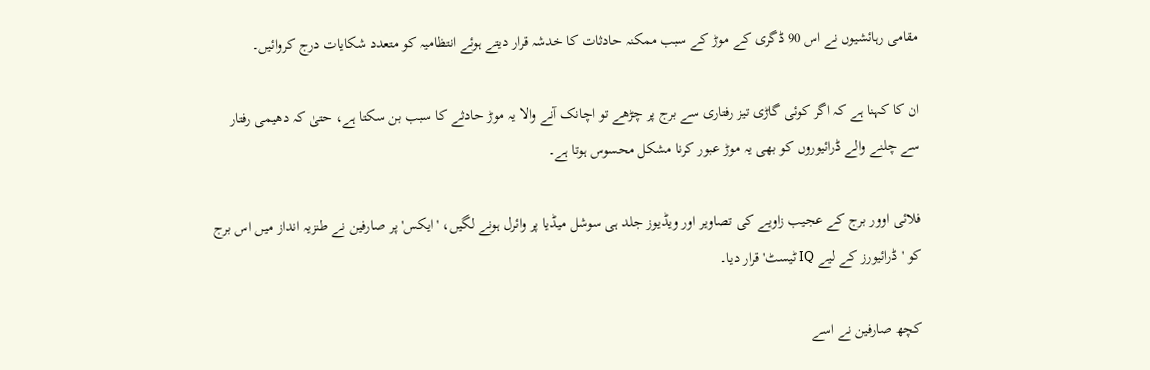مقامی رہائشیوں نے اس 90 ڈگری کے موڑ کے سبب ممکنہ حادثات کا خدشہ قرار دیتے ہوئے انتظامیہ کو متعدد شکایات درج کروائیں۔

ان کا کہنا ہے کہ اگر کوئی گاڑی تیز رفتاری سے برج پر چڑھے تو اچانک آنے والا یہ موڑ حادثے کا سبب بن سکتا ہے، حتیٰ کہ دھیمی رفتار سے چلنے والے ڈرائیوروں کو بھی یہ موڑ عبور کرنا مشکل محسوس ہوتا ہے۔

فلائی اوور برج کے عجیب زاویے کی تصاویر اور ویڈیوز جلد ہی سوشل میڈیا پر وائرل ہونے لگیں، 'ایکس' پر صارفین نے طنزیہ انداز میں اس برج کو 'ڈرائیورز کے لیے IQ ٹیسٹ' قرار دیا۔

کچھ صارفین نے اسے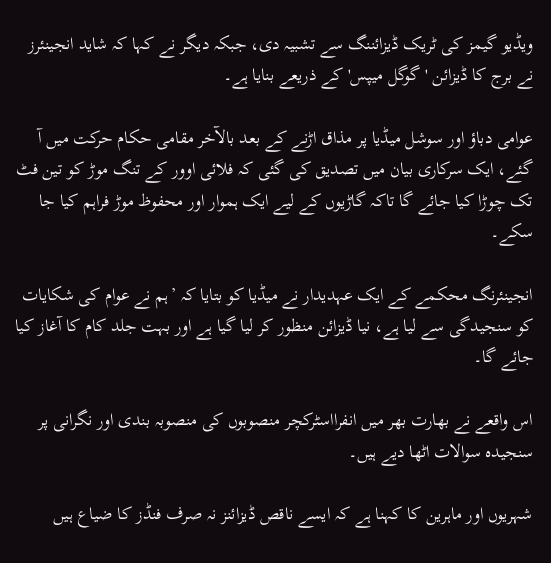ویڈیو گیمز کی ٹریک ڈیزائننگ سے تشبیہ دی، جبکہ دیگر نے کہا کہ شاید انجینئرز نے برج کا ڈیزائن 'گوگل میپس' کے ذریعے بنایا ہے۔

عوامی دباؤ اور سوشل میڈیا پر مذاق اڑنے کے بعد بالآخر مقامی حکام حرکت میں آ گئے، ایک سرکاری بیان میں تصدیق کی گئی کہ فلائی اوور کے تنگ موڑ کو تین فٹ تک چوڑا کیا جائے گا تاکہ گاڑیوں کے لیے ایک ہموار اور محفوظ موڑ فراہم کیا جا سکے۔

انجینئرنگ محکمے کے ایک عہدیدار نے میڈیا کو بتایا کہ ’ہم نے عوام کی شکایات کو سنجیدگی سے لیا ہے، نیا ڈیزائن منظور کر لیا گیا ہے اور بہت جلد کام کا آغاز کیا جائے گا۔

اس واقعے نے بھارت بھر میں انفرااسٹرکچر منصوبوں کی منصوبہ بندی اور نگرانی پر سنجیدہ سوالات اٹھا دیے ہیں۔

شہریوں اور ماہرین کا کہنا ہے کہ ایسے ناقص ڈیزائنز نہ صرف فنڈز کا ضیاع ہیں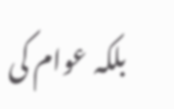بلکہ عوام کی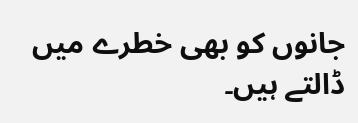جانوں کو بھی خطرے میں ڈالتے ہیں۔